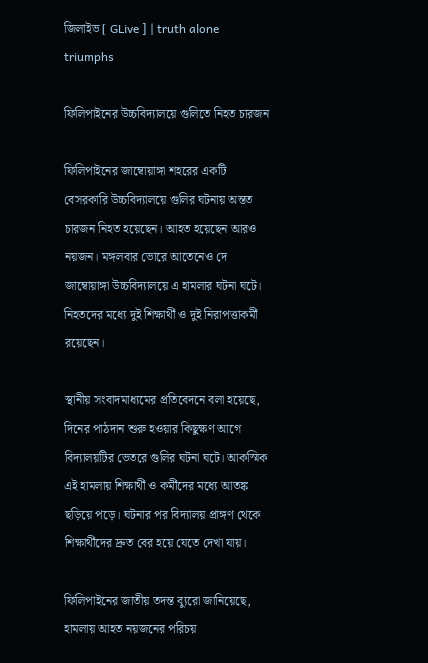জিলাইভ [ GLive ] | truth alone triumphs

ফিলিপাইনের উচ্চবিদ্যালয়ে গুলিতে নিহত চারজন

ফিলিপাইনের জাম্বোয়াঙ্গা শহরের একটি বেসরকারি উচ্চবিদ্যালয়ে গুলির ঘটনায় অন্তত চারজন নিহত হয়েছেন। আহত হয়েছেন আরও নয়জন। মঙ্গলবার ভোরে আতেনেও দে জাম্বোয়াঙ্গা উচ্চবিদ্যালয়ে এ হামলার ঘটনা ঘটে। নিহতদের মধ্যে দুই শিক্ষার্থী ও দুই নিরাপত্তাকর্মী রয়েছেন।

স্থানীয় সংবাদমাধ্যমের প্রতিবেদনে বলা হয়েছে, দিনের পাঠদান শুরু হওয়ার কিছুক্ষণ আগে বিদ্যালয়টির ভেতরে গুলির ঘটনা ঘটে। আকস্মিক এই হামলায় শিক্ষার্থী ও কর্মীদের মধ্যে আতঙ্ক ছড়িয়ে পড়ে। ঘটনার পর বিদ্যালয় প্রাঙ্গণ থেকে শিক্ষার্থীদের দ্রুত বের হয়ে যেতে দেখা যায়।

ফিলিপাইনের জাতীয় তদন্ত ব্যুরো জানিয়েছে, হামলায় আহত নয়জনের পরিচয়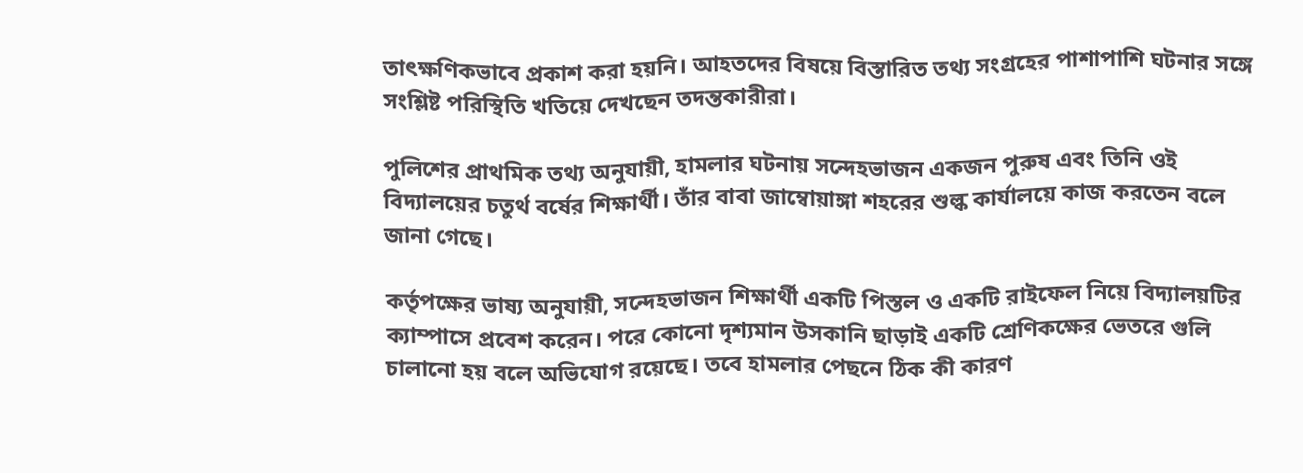তাৎক্ষণিকভাবে প্রকাশ করা হয়নি। আহতদের বিষয়ে বিস্তারিত তথ্য সংগ্রহের পাশাপাশি ঘটনার সঙ্গে সংশ্লিষ্ট পরিস্থিতি খতিয়ে দেখছেন তদন্তকারীরা।

পুলিশের প্রাথমিক তথ্য অনুযায়ী, হামলার ঘটনায় সন্দেহভাজন একজন পুরুষ এবং তিনি ওই বিদ্যালয়ের চতুর্থ বর্ষের শিক্ষার্থী। তাঁর বাবা জাম্বোয়াঙ্গা শহরের শুল্ক কার্যালয়ে কাজ করতেন বলে জানা গেছে।

কর্তৃপক্ষের ভাষ্য অনুযায়ী, সন্দেহভাজন শিক্ষার্থী একটি পিস্তল ও একটি রাইফেল নিয়ে বিদ্যালয়টির ক্যাম্পাসে প্রবেশ করেন। পরে কোনো দৃশ্যমান উসকানি ছাড়াই একটি শ্রেণিকক্ষের ভেতরে গুলি চালানো হয় বলে অভিযোগ রয়েছে। তবে হামলার পেছনে ঠিক কী কারণ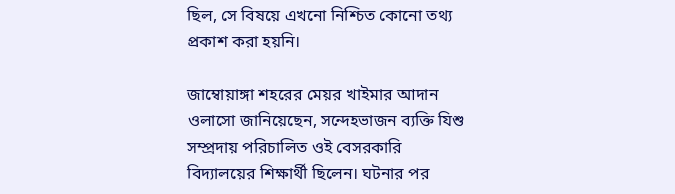ছিল, সে বিষয়ে এখনো নিশ্চিত কোনো তথ্য প্রকাশ করা হয়নি।

জাম্বোয়াঙ্গা শহরের মেয়র খাইমার আদান ওলাসো জানিয়েছেন, সন্দেহভাজন ব্যক্তি যিশু সম্প্রদায় পরিচালিত ওই বেসরকারি বিদ্যালয়ের শিক্ষার্থী ছিলেন। ঘটনার পর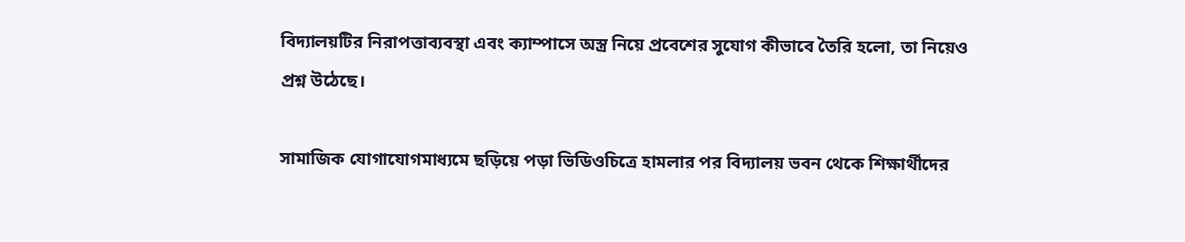বিদ্যালয়টির নিরাপত্তাব্যবস্থা এবং ক্যাম্পাসে অস্ত্র নিয়ে প্রবেশের সুযোগ কীভাবে তৈরি হলো, তা নিয়েও প্রশ্ন উঠেছে।

সামাজিক যোগাযোগমাধ্যমে ছড়িয়ে পড়া ভিডিওচিত্রে হামলার পর বিদ্যালয় ভবন থেকে শিক্ষার্থীদের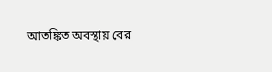আতঙ্কিত অবস্থায় বের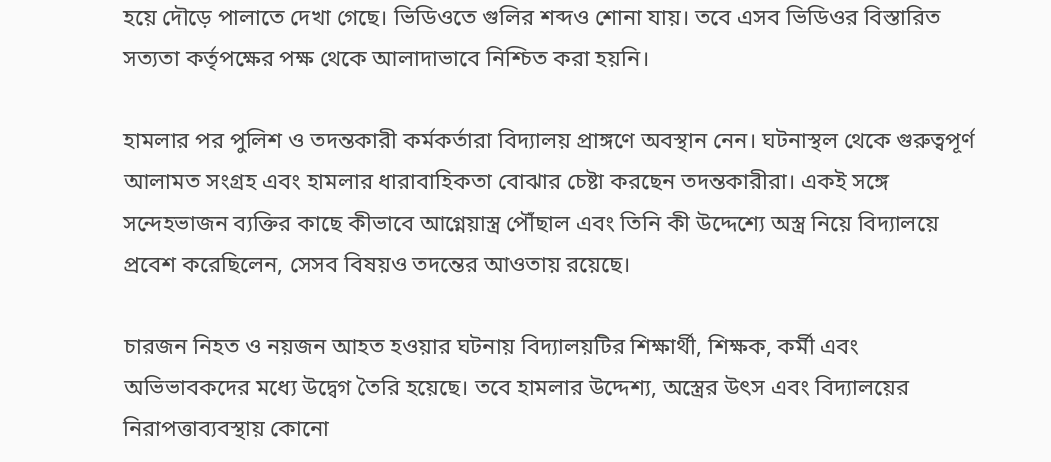হয়ে দৌড়ে পালাতে দেখা গেছে। ভিডিওতে গুলির শব্দও শোনা যায়। তবে এসব ভিডিওর বিস্তারিত সত্যতা কর্তৃপক্ষের পক্ষ থেকে আলাদাভাবে নিশ্চিত করা হয়নি।

হামলার পর পুলিশ ও তদন্তকারী কর্মকর্তারা বিদ্যালয় প্রাঙ্গণে অবস্থান নেন। ঘটনাস্থল থেকে গুরুত্বপূর্ণ আলামত সংগ্রহ এবং হামলার ধারাবাহিকতা বোঝার চেষ্টা করছেন তদন্তকারীরা। একই সঙ্গে সন্দেহভাজন ব্যক্তির কাছে কীভাবে আগ্নেয়াস্ত্র পৌঁছাল এবং তিনি কী উদ্দেশ্যে অস্ত্র নিয়ে বিদ্যালয়ে প্রবেশ করেছিলেন, সেসব বিষয়ও তদন্তের আওতায় রয়েছে।

চারজন নিহত ও নয়জন আহত হওয়ার ঘটনায় বিদ্যালয়টির শিক্ষার্থী, শিক্ষক, কর্মী এবং অভিভাবকদের মধ্যে উদ্বেগ তৈরি হয়েছে। তবে হামলার উদ্দেশ্য, অস্ত্রের উৎস এবং বিদ্যালয়ের নিরাপত্তাব্যবস্থায় কোনো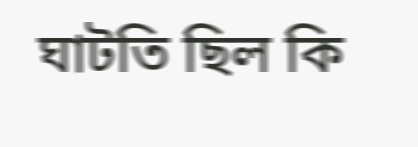ঘাটতি ছিল কি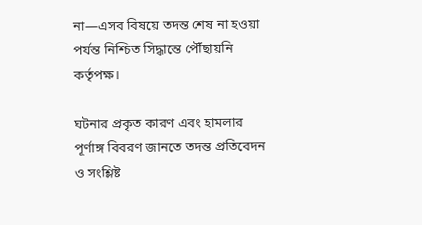না—এসব বিষয়ে তদন্ত শেষ না হওয়া পর্যন্ত নিশ্চিত সিদ্ধান্তে পৌঁছায়নি কর্তৃপক্ষ।

ঘটনার প্রকৃত কারণ এবং হামলার পূর্ণাঙ্গ বিবরণ জানতে তদন্ত প্রতিবেদন ও সংশ্লিষ্ট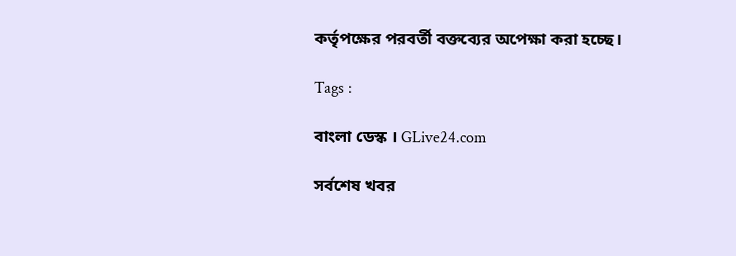কর্তৃপক্ষের পরবর্তী বক্তব্যের অপেক্ষা করা হচ্ছে।

Tags :

বাংলা ডেস্ক । GLive24.com

সর্বশেষ খবর